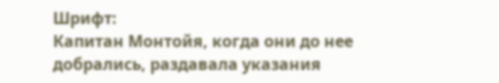Шрифт:
Капитан Монтойя, когда они до нее добрались, раздавала указания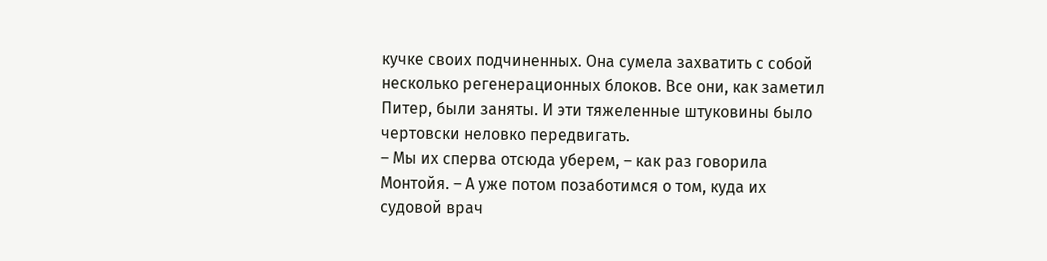кучке своих подчиненных. Она сумела захватить с собой несколько регенерационных блоков. Все они, как заметил Питер, были заняты. И эти тяжеленные штуковины было чертовски неловко передвигать.
– Мы их сперва отсюда уберем, – как раз говорила Монтойя. – А уже потом позаботимся о том, куда их судовой врач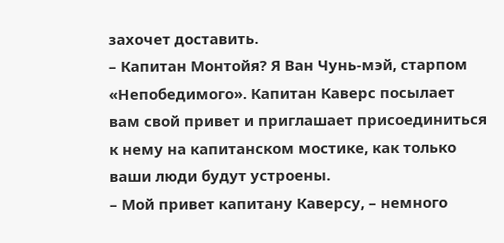захочет доставить.
– Капитан Монтойя? Я Ван Чунь-мэй, старпом «Непобедимого». Капитан Каверс посылает вам свой привет и приглашает присоединиться к нему на капитанском мостике, как только ваши люди будут устроены.
– Мой привет капитану Каверсу, – немного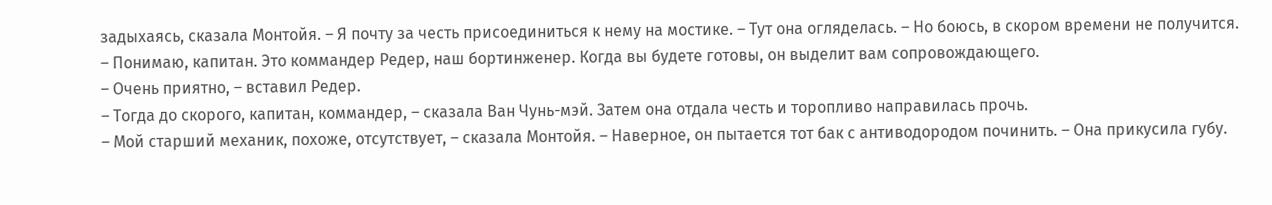задыхаясь, сказала Монтойя. – Я почту за честь присоединиться к нему на мостике. – Тут она огляделась. – Но боюсь, в скором времени не получится.
– Понимаю, капитан. Это коммандер Редер, наш бортинженер. Когда вы будете готовы, он выделит вам сопровождающего.
– Очень приятно, – вставил Редер.
– Тогда до скорого, капитан, коммандер, – сказала Ван Чунь-мэй. Затем она отдала честь и торопливо направилась прочь.
– Мой старший механик, похоже, отсутствует, – сказала Монтойя. – Наверное, он пытается тот бак с антиводородом починить. – Она прикусила губу.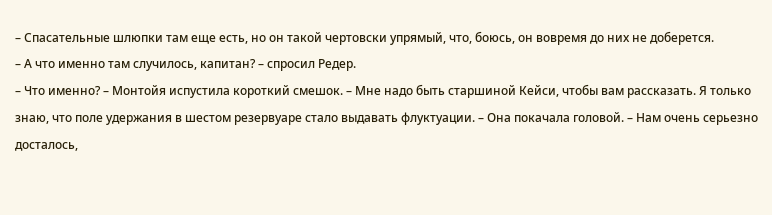– Спасательные шлюпки там еще есть, но он такой чертовски упрямый, что, боюсь, он вовремя до них не доберется.
– А что именно там случилось, капитан? – спросил Редер.
– Что именно? – Монтойя испустила короткий смешок. – Мне надо быть старшиной Кейси, чтобы вам рассказать. Я только знаю, что поле удержания в шестом резервуаре стало выдавать флуктуации. – Она покачала головой. – Нам очень серьезно досталось,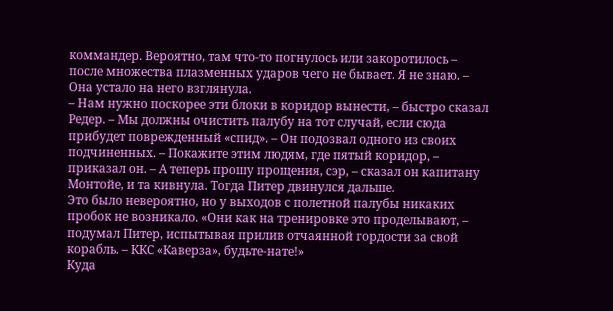коммандер. Вероятно, там что-то погнулось или закоротилось – после множества плазменных ударов чего не бывает. Я не знаю. – Она устало на него взглянула.
– Нам нужно поскорее эти блоки в коридор вынести, – быстро сказал Редер. – Мы должны очистить палубу на тот случай, если сюда прибудет поврежденный «спид». – Он подозвал одного из своих подчиненных. – Покажите этим людям, где пятый коридор, – приказал он. – А теперь прошу прощения, сэр, – сказал он капитану Монтойе, и та кивнула. Тогда Питер двинулся дальше.
Это было невероятно, но у выходов с полетной палубы никаких пробок не возникало. «Они как на тренировке это проделывают, – подумал Питер, испытывая прилив отчаянной гордости за свой корабль. – ККС «Каверза», будьте-нате!»
Куда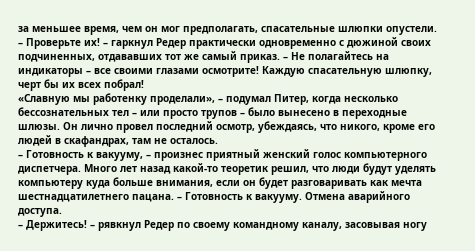за меньшее время, чем он мог предполагать, спасательные шлюпки опустели.
– Проверьте их! – гаркнул Редер практически одновременно с дюжиной своих подчиненных, отдававших тот же самый приказ. – Не полагайтесь на индикаторы – все своими глазами осмотрите! Каждую спасательную шлюпку, черт бы их всех побрал!
«Славную мы работенку проделали», – подумал Питер, когда несколько бессознательных тел – или просто трупов – было вынесено в переходные шлюзы. Он лично провел последний осмотр, убеждаясь, что никого, кроме его людей в скафандрах, там не осталось.
– Готовность к вакууму, – произнес приятный женский голос компьютерного диспетчера. Много лет назад какой-то теоретик решил, что люди будут уделять компьютеру куда больше внимания, если он будет разговаривать как мечта шестнадцатилетнего пацана. – Готовность к вакууму. Отмена аварийного доступа.
– Держитесь! – рявкнул Редер по своему командному каналу, засовывая ногу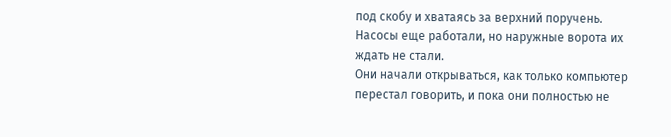под скобу и хватаясь за верхний поручень. Насосы еще работали, но наружные ворота их ждать не стали.
Они начали открываться, как только компьютер перестал говорить, и пока они полностью не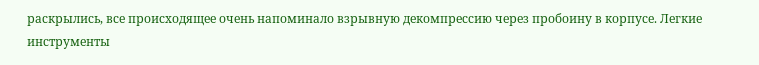раскрылись, все происходящее очень напоминало взрывную декомпрессию через пробоину в корпусе. Легкие инструменты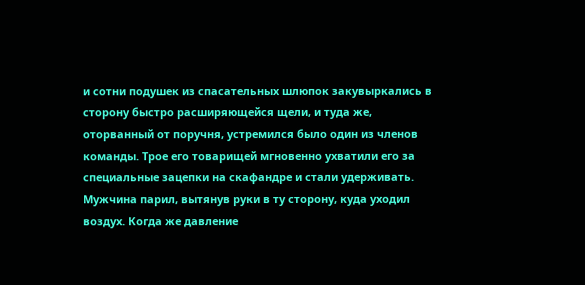и сотни подушек из спасательных шлюпок закувыркались в сторону быстро расширяющейся щели, и туда же, оторванный от поручня, устремился было один из членов команды. Трое его товарищей мгновенно ухватили его за специальные зацепки на скафандре и стали удерживать. Мужчина парил, вытянув руки в ту сторону, куда уходил воздух. Когда же давление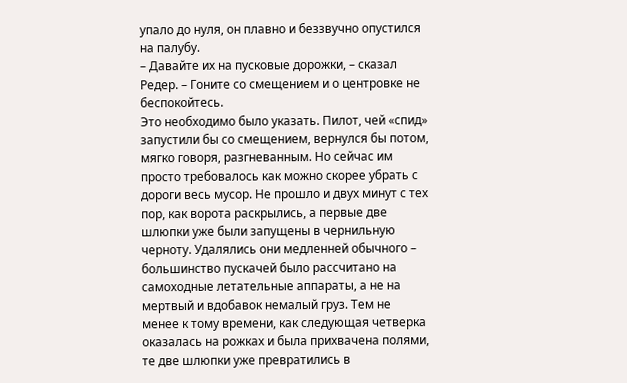упало до нуля, он плавно и беззвучно опустился на палубу.
– Давайте их на пусковые дорожки, – сказал Редер. – Гоните со смещением и о центровке не беспокойтесь.
Это необходимо было указать. Пилот, чей «спид» запустили бы со смещением, вернулся бы потом, мягко говоря, разгневанным. Но сейчас им просто требовалось как можно скорее убрать с дороги весь мусор. Не прошло и двух минут с тех пор, как ворота раскрылись, а первые две шлюпки уже были запущены в чернильную черноту. Удалялись они медленней обычного – большинство пускачей было рассчитано на самоходные летательные аппараты, а не на мертвый и вдобавок немалый груз. Тем не менее к тому времени, как следующая четверка оказалась на рожках и была прихвачена полями, те две шлюпки уже превратились в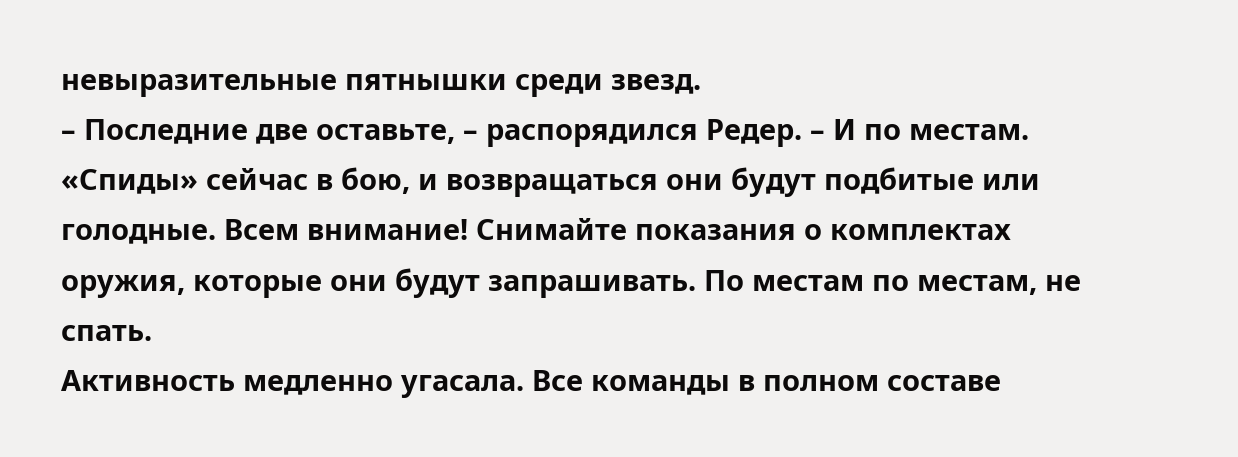невыразительные пятнышки среди звезд.
– Последние две оставьте, – распорядился Редер. – И по местам. «Спиды» сейчас в бою, и возвращаться они будут подбитые или голодные. Всем внимание! Снимайте показания о комплектах оружия, которые они будут запрашивать. По местам по местам, не спать.
Активность медленно угасала. Все команды в полном составе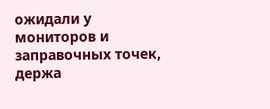ожидали у мониторов и заправочных точек, держа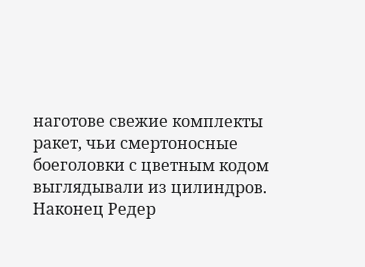наготове свежие комплекты ракет, чьи смертоносные боеголовки с цветным кодом выглядывали из цилиндров. Наконец Редер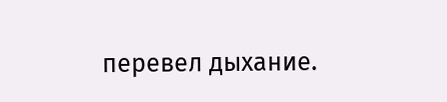перевел дыхание.